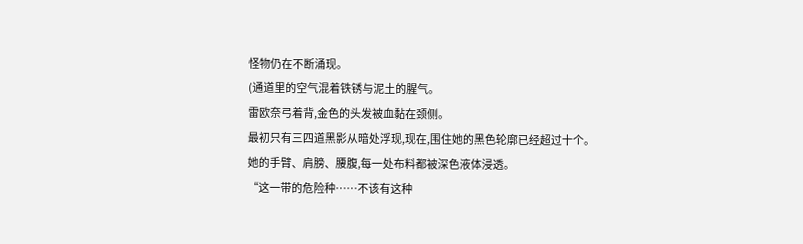怪物仍在不断涌现。
(通道里的空气混着铁锈与泥土的腥气。
雷欧奈弓着背,金色的头发被血黏在颈侧。
最初只有三四道黑影从暗处浮现,现在,围住她的黑色轮廓已经超过十个。
她的手臂、肩膀、腰腹,每一处布料都被深色液体浸透。
“这一带的危险种……不该有这种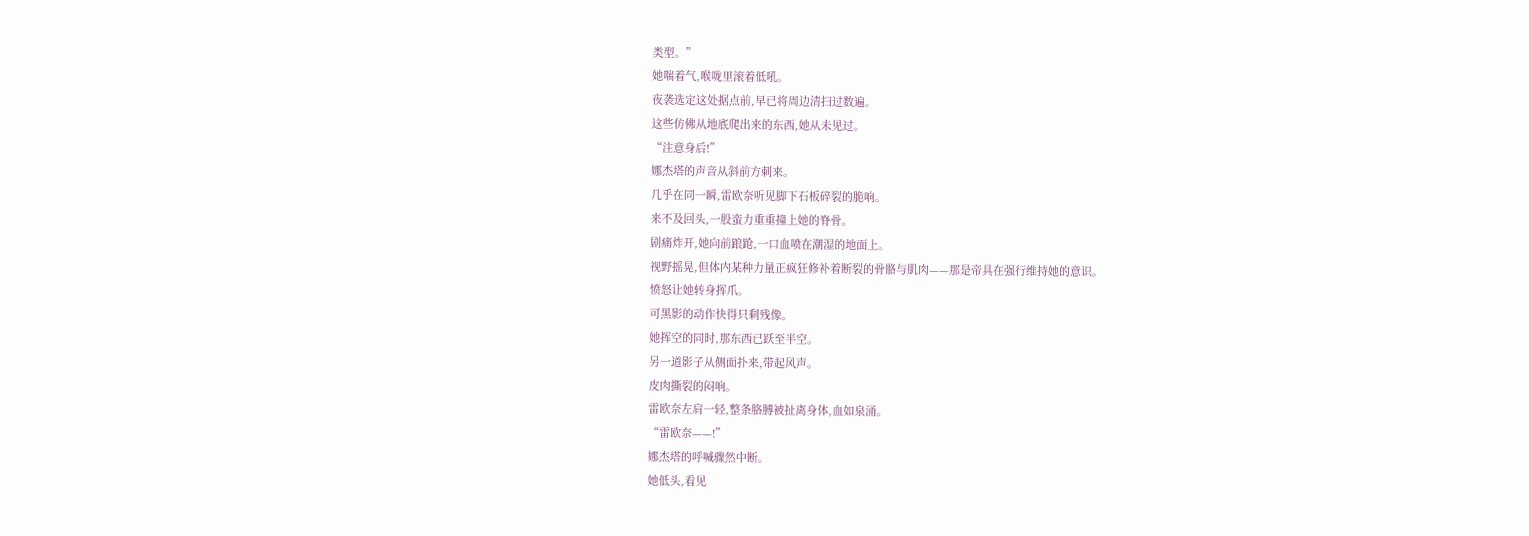类型。”
她喘着气,喉咙里滚着低吼。
夜袭选定这处据点前,早已将周边清扫过数遍。
这些仿佛从地底爬出来的东西,她从未见过。
“注意身后!”
娜杰塔的声音从斜前方刺来。
几乎在同一瞬,雷欧奈听见脚下石板碎裂的脆响。
来不及回头,一股蛮力重重撞上她的脊骨。
剧痛炸开,她向前踉跄,一口血喷在潮湿的地面上。
视野摇晃,但体内某种力量正疯狂修补着断裂的骨骼与肌肉——那是帝具在强行维持她的意识。
愤怒让她转身挥爪。
可黑影的动作快得只剩残像。
她挥空的同时,那东西已跃至半空。
另一道影子从侧面扑来,带起风声。
皮肉撕裂的闷响。
雷欧奈左肩一轻,整条胳膊被扯离身体,血如泉涌。
“雷欧奈——!”
娜杰塔的呼喊骤然中断。
她低头,看见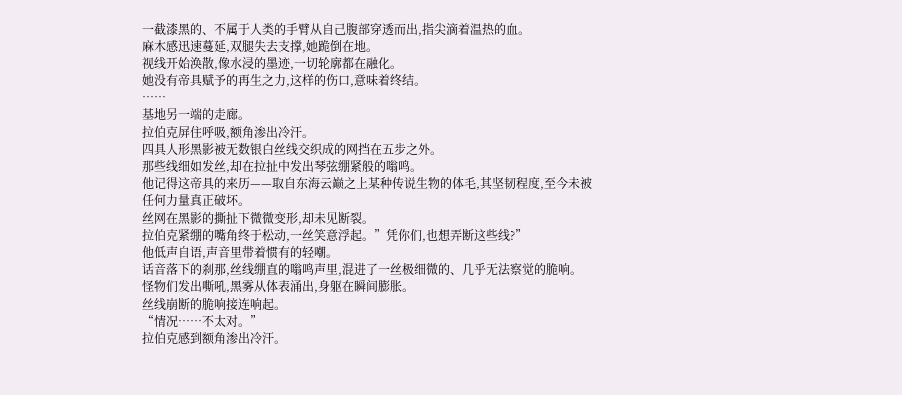一截漆黑的、不属于人类的手臂从自己腹部穿透而出,指尖滴着温热的血。
麻木感迅速蔓延,双腿失去支撑,她跪倒在地。
视线开始涣散,像水浸的墨迹,一切轮廓都在融化。
她没有帝具赋予的再生之力,这样的伤口,意味着终结。
……
基地另一端的走廊。
拉伯克屏住呼吸,额角渗出冷汗。
四具人形黑影被无数银白丝线交织成的网挡在五步之外。
那些线细如发丝,却在拉扯中发出琴弦绷紧般的嗡鸣。
他记得这帝具的来历——取自东海云巅之上某种传说生物的体毛,其坚韧程度,至今未被任何力量真正破坏。
丝网在黑影的撕扯下微微变形,却未见断裂。
拉伯克紧绷的嘴角终于松动,一丝笑意浮起。”凭你们,也想弄断这些线?”
他低声自语,声音里带着惯有的轻嘲。
话音落下的刹那,丝线绷直的嗡鸣声里,混进了一丝极细微的、几乎无法察觉的脆响。
怪物们发出嘶吼,黑雾从体表涌出,身躯在瞬间膨胀。
丝线崩断的脆响接连响起。
“情况……不太对。”
拉伯克感到额角渗出冷汗。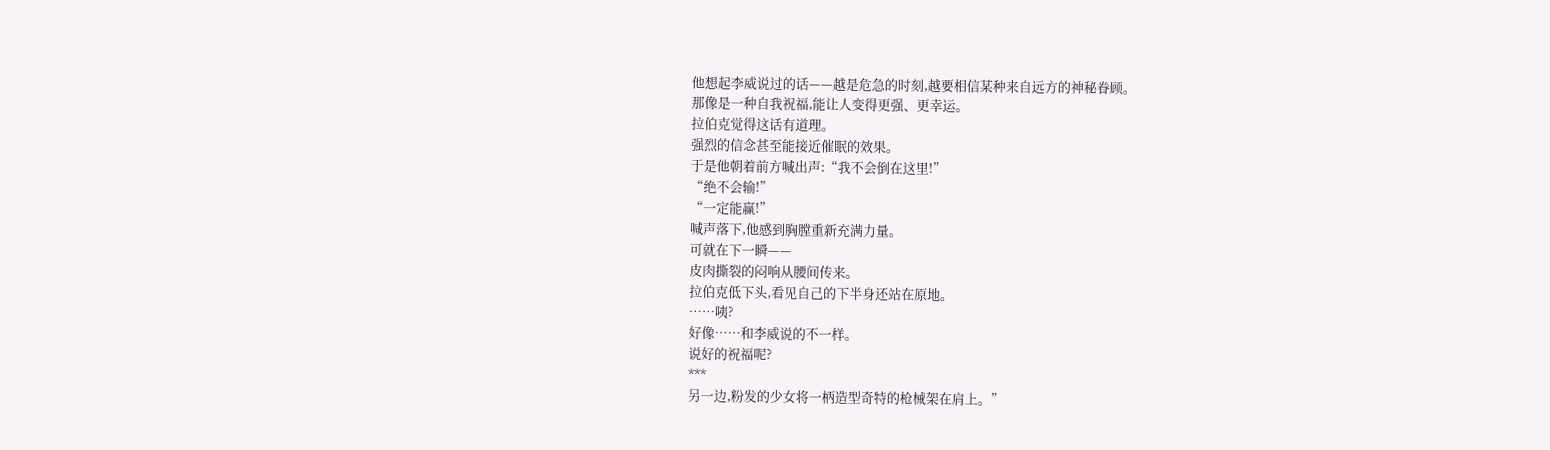他想起李威说过的话——越是危急的时刻,越要相信某种来自远方的神秘眷顾。
那像是一种自我祝福,能让人变得更强、更幸运。
拉伯克觉得这话有道理。
强烈的信念甚至能接近催眠的效果。
于是他朝着前方喊出声:“我不会倒在这里!”
“绝不会输!”
“一定能赢!”
喊声落下,他感到胸膛重新充满力量。
可就在下一瞬——
皮肉撕裂的闷响从腰间传来。
拉伯克低下头,看见自己的下半身还站在原地。
……咦?
好像……和李威说的不一样。
说好的祝福呢?
***
另一边,粉发的少女将一柄造型奇特的枪械架在肩上。”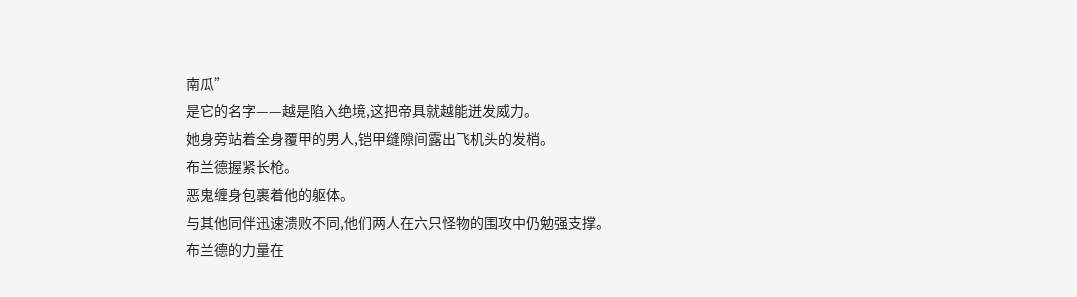南瓜”
是它的名字——越是陷入绝境,这把帝具就越能迸发威力。
她身旁站着全身覆甲的男人,铠甲缝隙间露出飞机头的发梢。
布兰德握紧长枪。
恶鬼缠身包裹着他的躯体。
与其他同伴迅速溃败不同,他们两人在六只怪物的围攻中仍勉强支撑。
布兰德的力量在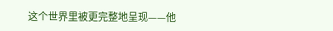这个世界里被更完整地呈现——他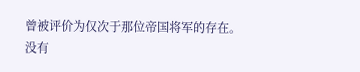曾被评价为仅次于那位帝国将军的存在。
没有